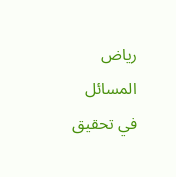رياض المسائل في تحقيق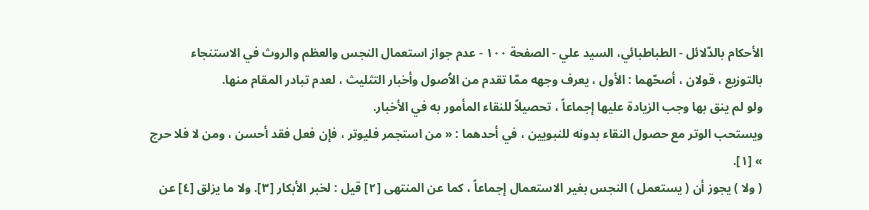الأحكام بالدّلائل - الطباطبائي، السيد علي - الصفحة ١٠٠ - عدم جواز استعمال النجس والعظم والروث في الاستنجاء
بالتوزيع ، قولان ، أصحّهما : الأول ، يعرف وجهه ممّا تقدم من الاُصول وأخبار التثليث ، لعدم تبادر المقام منها.
ولو لم ينق بها وجب الزيادة عليها إجماعاً ، تحصيلاً للنقاء المأمور به في الأخبار.
ويستحب الوتر مع حصول النقاء بدونه للنبويين ، في أحدهما : « من استجمر فليوتر ، فإن فعل فقد أحسن ، ومن لا فلا حرج » [١].
( ولا ) يجوز أن ( يستعمل ) النجس بغير الاستعمال إجماعاً ، كما عن المنتهى [٢] قيل : لخبر الأبكار [٣]. ولا ما يزلق [٤] عن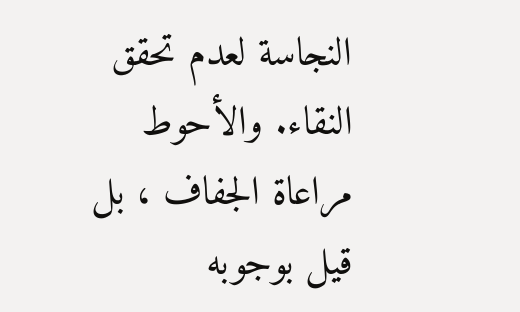النجاسة لعدم تحقق النقاء. والأحوط مراعاة الجفاف ، بل قيل بوجوبه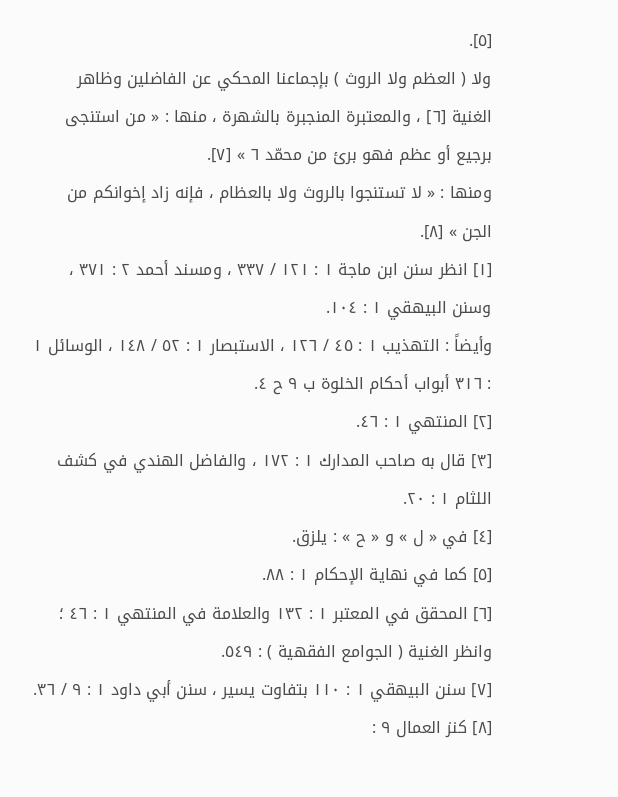[٥].
ولا ( العظم ولا الروث ) بإجماعنا المحكي عن الفاضلين وظاهر الغنية [٦] ، والمعتبرة المنجبرة بالشهرة ، منها : « من استنجى برجيع أو عظم فهو برئ من محمّد ٦ » [٧].
ومنها : « لا تستنجوا بالروث ولا بالعظام ، فإنه زاد إخوانكم من الجن » [٨].
[١] انظر سنن ابن ماجة ١ : ١٢١ / ٣٣٧ ، ومسند أحمد ٢ : ٣٧١ ، وسنن البيهقي ١ : ١٠٤.
وأيضاً : التهذيب ١ : ٤٥ / ١٢٦ ، الاستبصار ١ : ٥٢ / ١٤٨ ، الوسائل ١ : ٣١٦ أبواب أحكام الخلوة ب ٩ ح ٤.
[٢] المنتهي ١ : ٤٦.
[٣] قال به صاحب المدارك ١ : ١٧٢ ، والفاضل الهندي في كشف اللثام ١ : ٢٠.
[٤] في « ل » و « ح » : يلزق.
[٥] كما في نهاية الإحكام ١ : ٨٨.
[٦] المحقق في المعتبر ١ : ١٣٢ والعلامة في المنتهي ١ : ٤٦ ؛ وانظر الغنية ( الجوامع الفقهية ) : ٥٤٩.
[٧] سنن البيهقي ١ : ١١٠ بتفاوت يسير ، سنن أبي داود ١ : ٩ / ٣٦.
[٨] كنز العمال ٩ :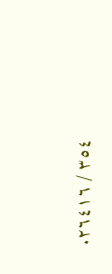٣٥٤ / ٢٦٤١٦.